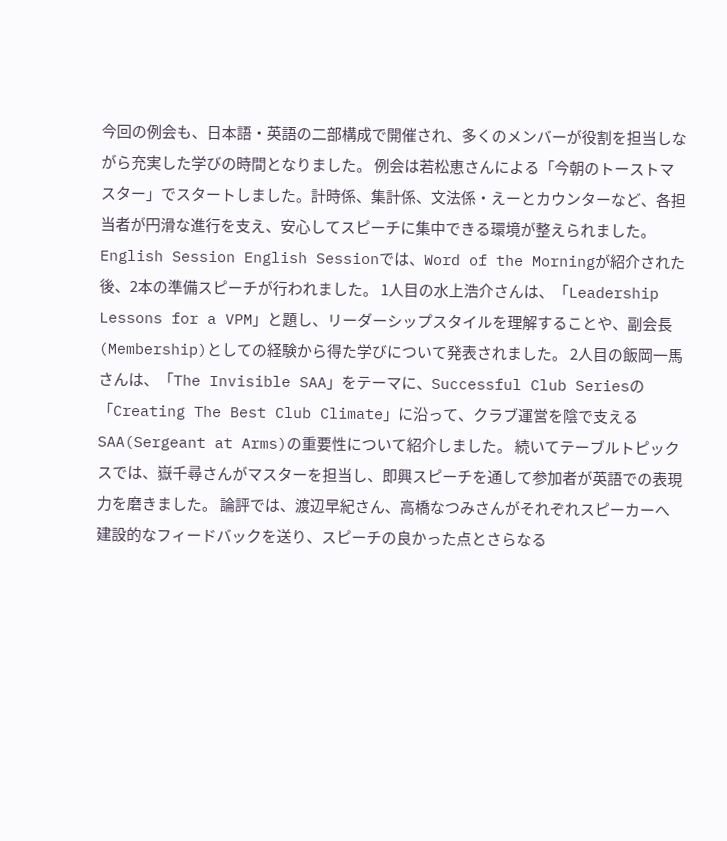今回の例会も、日本語・英語の二部構成で開催され、多くのメンバーが役割を担当しながら充実した学びの時間となりました。 例会は若松恵さんによる「今朝のトーストマスター」でスタートしました。計時係、集計係、文法係・えーとカウンターなど、各担当者が円滑な進行を支え、安心してスピーチに集中できる環境が整えられました。 English Session English Sessionでは、Word of the Morningが紹介された後、2本の準備スピーチが行われました。 1人目の水上浩介さんは、「Leadership Lessons for a VPM」と題し、リーダーシップスタイルを理解することや、副会長(Membership)としての経験から得た学びについて発表されました。 2人目の飯岡一馬さんは、「The Invisible SAA」をテーマに、Successful Club Seriesの「Creating The Best Club Climate」に沿って、クラブ運営を陰で支えるSAA(Sergeant at Arms)の重要性について紹介しました。 続いてテーブルトピックスでは、嶽千尋さんがマスターを担当し、即興スピーチを通して参加者が英語での表現力を磨きました。 論評では、渡辺早紀さん、高橋なつみさんがそれぞれスピーカーへ建設的なフィードバックを送り、スピーチの良かった点とさらなる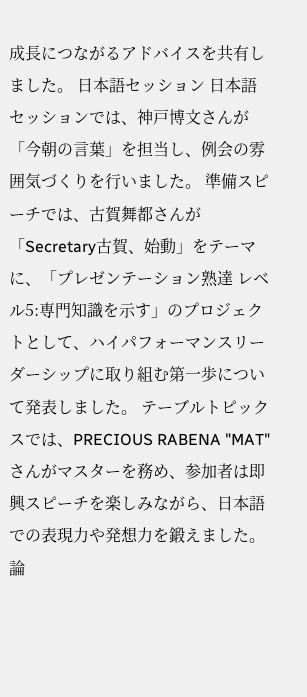成長につながるアドバイスを共有しました。 日本語セッション 日本語セッションでは、神戸博文さんが「今朝の言葉」を担当し、例会の雰囲気づくりを行いました。 準備スピーチでは、古賀舞都さんが「Secretary古賀、始動」をテーマに、「プレゼンテーション熟達 レベル5:専門知識を示す」のプロジェクトとして、ハイパフォーマンスリーダーシップに取り組む第一歩について発表しました。 テーブルトピックスでは、PRECIOUS RABENA "MAT"さんがマスターを務め、参加者は即興スピーチを楽しみながら、日本語での表現力や発想力を鍛えました。 論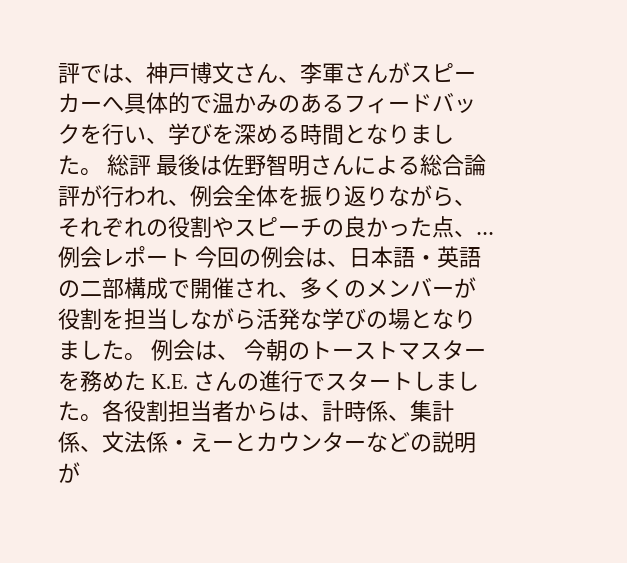評では、神戸博文さん、李軍さんがスピーカーへ具体的で温かみのあるフィードバックを行い、学びを深める時間となりました。 総評 最後は佐野智明さんによる総合論評が行われ、例会全体を振り返りながら、それぞれの役割やスピーチの良かった点、...
例会レポート 今回の例会は、日本語・英語の二部構成で開催され、多くのメンバーが役割を担当しながら活発な学びの場となりました。 例会は、 今朝のトーストマスター を務めた K.E. さんの進行でスタートしました。各役割担当者からは、計時係、集計係、文法係・えーとカウンターなどの説明が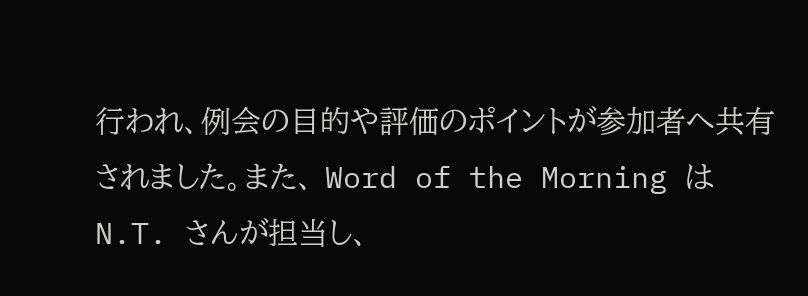行われ、例会の目的や評価のポイントが参加者へ共有されました。また、 Word of the Morning は N.T. さんが担当し、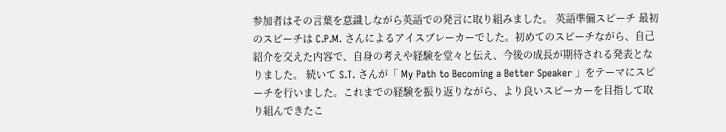参加者はその言葉を意識しながら英語での発言に取り組みました。 英語準備スピーチ 最初のスピーチは C.P.M. さんによるアイスブレーカーでした。初めてのスピーチながら、自己紹介を交えた内容で、自身の考えや経験を堂々と伝え、今後の成長が期待される発表となりました。 続いて S.T. さんが「 My Path to Becoming a Better Speaker 」をテーマにスピーチを行いました。これまでの経験を振り返りながら、より良いスピーカーを目指して取り組んできたこ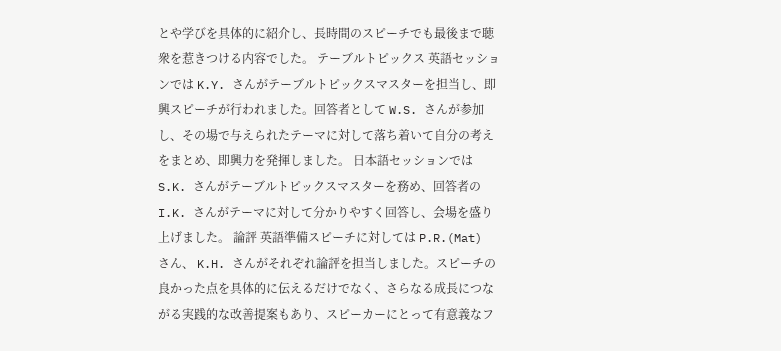とや学びを具体的に紹介し、長時間のスピーチでも最後まで聴衆を惹きつける内容でした。 テーブルトピックス 英語セッションでは K.Y. さんがテーブルトピックスマスターを担当し、即興スピーチが行われました。回答者として W.S. さんが参加し、その場で与えられたテーマに対して落ち着いて自分の考えをまとめ、即興力を発揮しました。 日本語セッションでは S.K. さんがテーブルトピックスマスターを務め、回答者の I.K. さんがテーマに対して分かりやすく回答し、会場を盛り上げました。 論評 英語準備スピーチに対しては P.R.(Mat) さん、 K.H. さんがそれぞれ論評を担当しました。スピーチの良かった点を具体的に伝えるだけでなく、さらなる成長につながる実践的な改善提案もあり、スピーカーにとって有意義なフ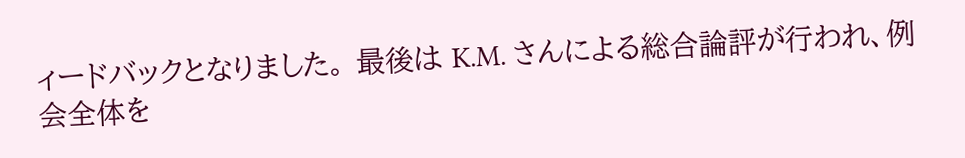ィードバックとなりました。 最後は K.M. さんによる総合論評が行われ、例会全体を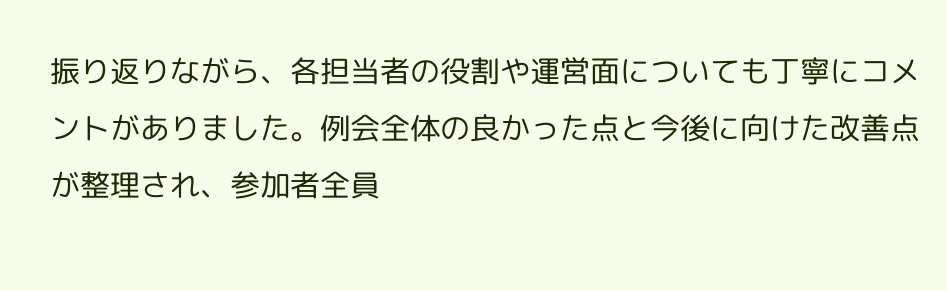振り返りながら、各担当者の役割や運営面についても丁寧にコメントがありました。例会全体の良かった点と今後に向けた改善点が整理され、参加者全員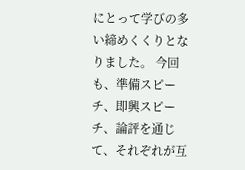にとって学びの多い締めくくりとなりました。 今回も、準備スピーチ、即興スピーチ、論評を通じて、それぞれが互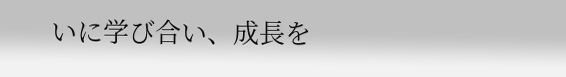いに学び合い、成長を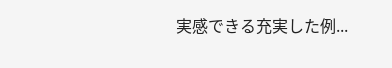実感できる充実した例...